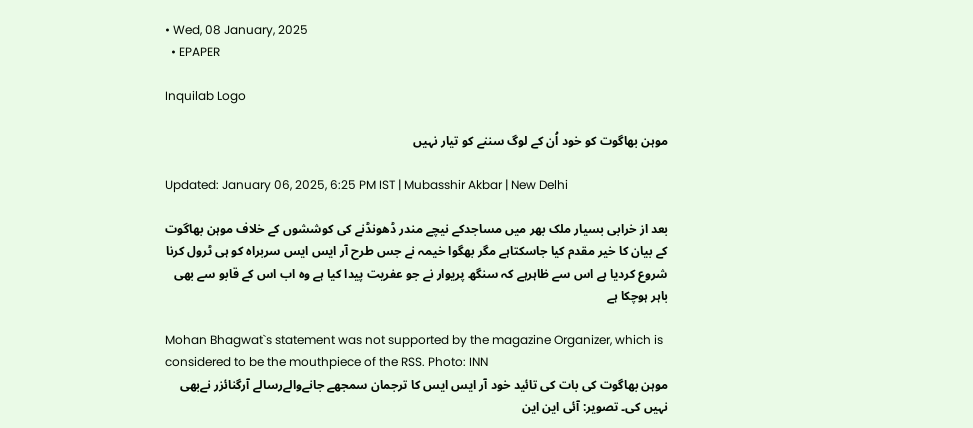• Wed, 08 January, 2025
  • EPAPER

Inquilab Logo

موہن بھاگوت کو خود اُن کے لوگ سننے کو تیار نہیں

Updated: January 06, 2025, 6:25 PM IST | Mubasshir Akbar | New Delhi

بعد از خرابی بسیار ملک بھر میں مساجدکے نیچے مندر ڈھونڈنے کی کوششوں کے خلاف موہن بھاگوت کے بیان کا خیر مقدم کیا جاسکتاہے مگر بھگوا خیمہ نے جس طرح آر ایس ایس سربراہ کو ہی ٹرول کرنا شروع کردیا ہے اس سے ظاہرہے کہ سنگھ پریوار نے جو عفریت پیدا کیا ہے وہ اب اس کے قابو سے بھی باہر ہوچکا ہے

Mohan Bhagwat`s statement was not supported by the magazine Organizer, which is considered to be the mouthpiece of the RSS. Photo: INN
موہن بھاگوت کی بات کی تائید خود آر ایس ایس کا ترجمان سمجھے جانےوالےرسالے آرگنائزر نےبھی نہیں کی۔ تصویر: آئی این این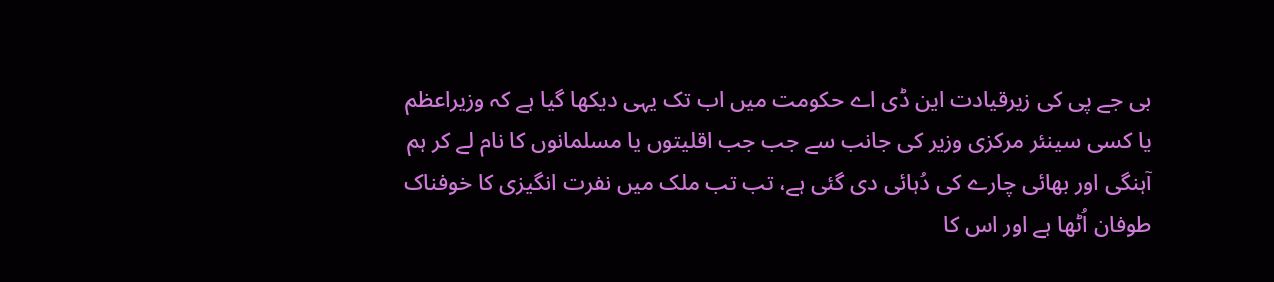بی جے پی کی زیرقیادت این ڈی اے حکومت میں اب تک یہی دیکھا گیا ہے کہ وزیراعظم یا کسی سینئر مرکزی وزیر کی جانب سے جب جب اقلیتوں یا مسلمانوں کا نام لے کر ہم آہنگی اور بھائی چارے کی دُہائی دی گئی ہے، تب تب ملک میں نفرت انگیزی کا خوفناک طوفان اُٹھا ہے اور اس کا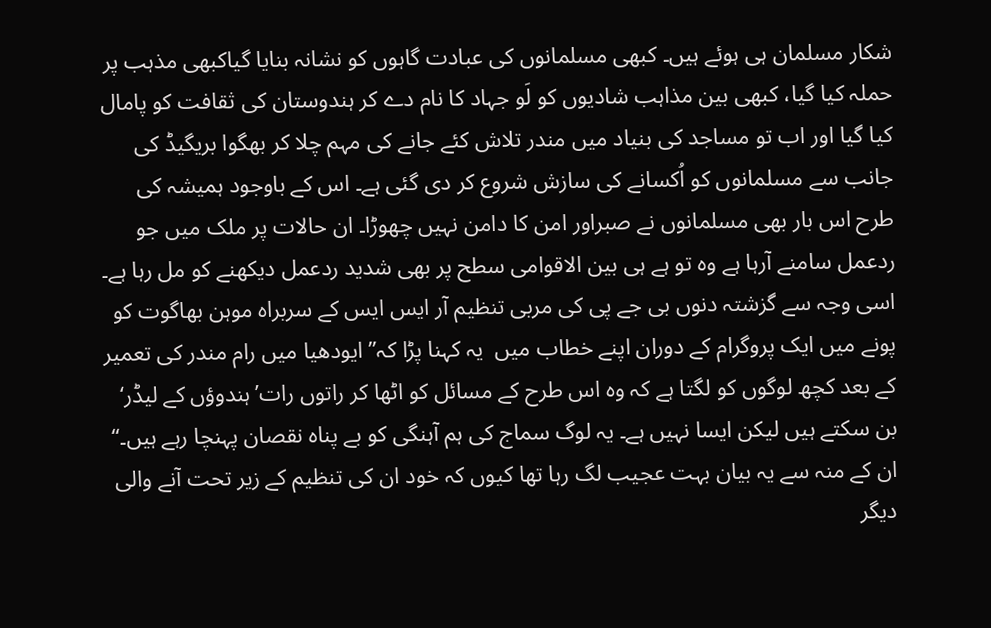شکار مسلمان ہی ہوئے ہیں۔ کبھی مسلمانوں کی عبادت گاہوں کو نشانہ بنایا گیاکبھی مذہب پر حملہ کیا گیا، کبھی بین مذاہب شادیوں کو لَو جہاد کا نام دے کر ہندوستان کی ثقافت کو پامال کیا گیا اور اب تو مساجد کی بنیاد میں مندر تلاش کئے جانے کی مہم چلا کر بھگوا بریگیڈ کی جانب سے مسلمانوں کو اُکسانے کی سازش شروع کر دی گئی ہے۔ اس کے باوجود ہمیشہ کی طرح اس بار بھی مسلمانوں نے صبراور امن کا دامن نہیں چھوڑا۔ ان حالات پر ملک میں جو ردعمل سامنے آرہا ہے وہ تو ہے ہی بین الاقوامی سطح پر بھی شدید ردعمل دیکھنے کو مل رہا ہے۔ اسی وجہ سے گزشتہ دنوں بی جے پی کی مربی تنظیم آر ایس ایس کے سربراہ موہن بھاگوت کو پونے میں ایک پروگرام کے دوران اپنے خطاب میں  یہ کہنا پڑا کہ’’ ایودھیا میں رام مندر کی تعمیر کے بعد کچھ لوگوں کو لگتا ہے کہ وہ اس طرح کے مسائل کو اٹھا کر راتوں رات’ہندوؤں کے لیڈر‘ بن سکتے ہیں لیکن ایسا نہیں ہے۔ یہ لوگ سماج کی ہم آہنگی کو بے پناہ نقصان پہنچا رہے ہیں۔‘‘ ان کے منہ سے یہ بیان بہت عجیب لگ رہا تھا کیوں کہ خود ان کی تنظیم کے زیر تحت آنے والی دیگر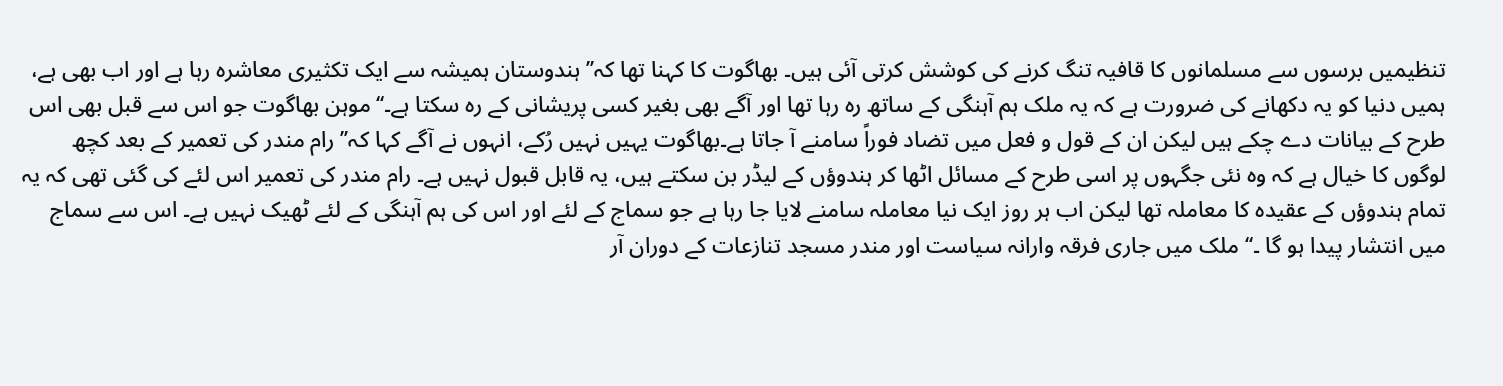تنظیمیں برسوں سے مسلمانوں کا قافیہ تنگ کرنے کی کوشش کرتی آئی ہیں۔ بھاگوت کا کہنا تھا کہ’’ ہندوستان ہمیشہ سے ایک تکثیری معاشرہ رہا ہے اور اب بھی ہے، ہمیں دنیا کو یہ دکھانے کی ضرورت ہے کہ یہ ملک ہم آہنگی کے ساتھ رہ رہا تھا اور آگے بھی بغیر کسی پریشانی کے رہ سکتا ہے۔‘‘ موہن بھاگوت جو اس سے قبل بھی اس طرح کے بیانات دے چکے ہیں لیکن ان کے قول و فعل میں تضاد فوراً سامنے آ جاتا ہے۔بھاگوت یہیں نہیں رُکے، انہوں نے آگے کہا کہ’’ رام مندر کی تعمیر کے بعد کچھ لوگوں کا خیال ہے کہ وہ نئی جگہوں پر اسی طرح کے مسائل اٹھا کر ہندوؤں کے لیڈر بن سکتے ہیں، یہ قابل قبول نہیں ہے۔ رام مندر کی تعمیر اس لئے کی گئی تھی کہ یہ تمام ہندوؤں کے عقیدہ کا معاملہ تھا لیکن اب ہر روز ایک نیا معاملہ سامنے لایا جا رہا ہے جو سماج کے لئے اور اس کی ہم آہنگی کے لئے ٹھیک نہیں ہے۔ اس سے سماج میں انتشار پیدا ہو گا ۔‘‘ ملک میں جاری فرقہ وارانہ سیاست اور مندر مسجد تنازعات کے دوران آر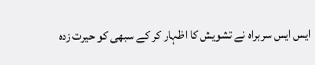ایس ایس سربراہ نے تشویش کا اظہار کر کے سبھی کو حیرت زدہ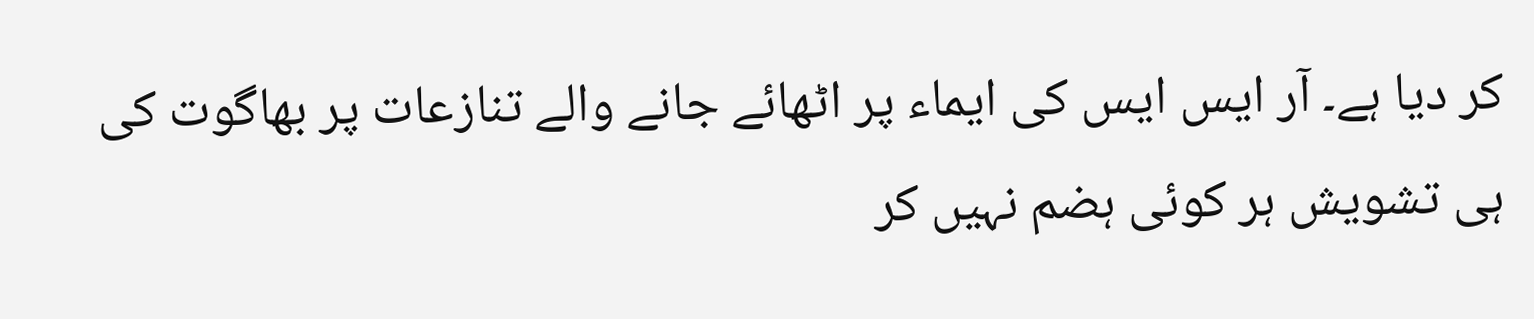کر دیا ہے۔ آر ایس ایس کی ایماء پر اٹھائے جانے والے تنازعات پر بھاگوت کی ہی تشویش ہر کوئی ہضم نہیں کر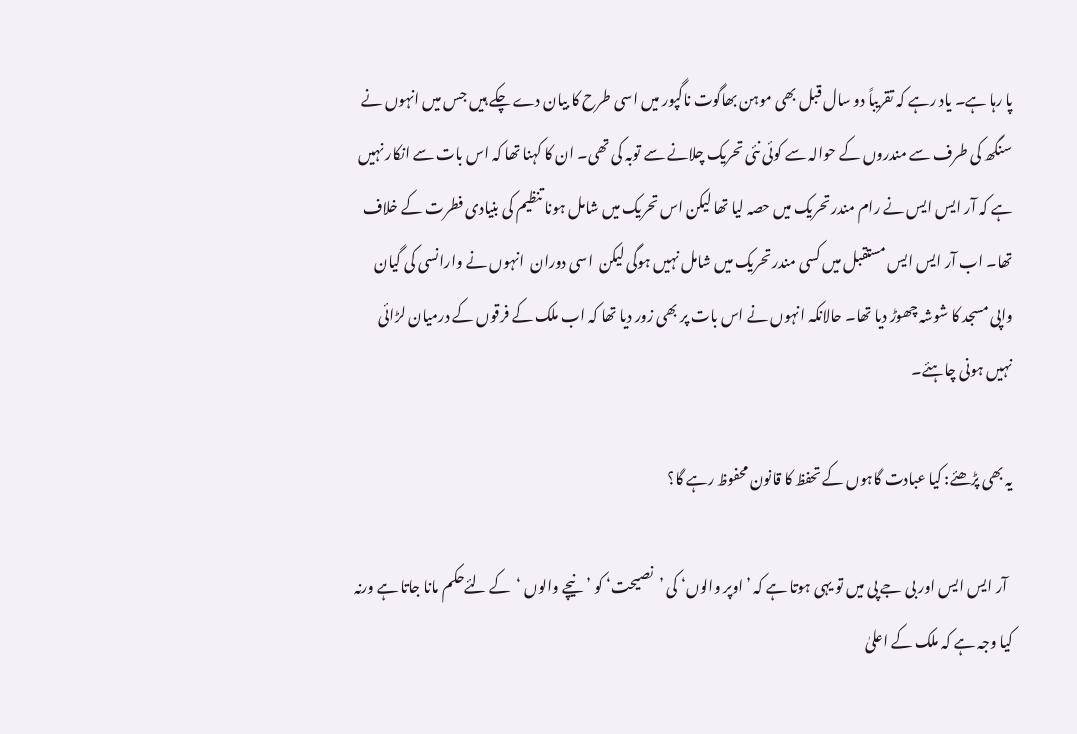پا رہا ہے۔ یاد رہے کہ تقریباً دو سال قبل بھی موہن بھاگوت ناگپور میں اسی طرح کا بیان دے چکے ہیں جس میں انہوں نے سنگھ کی طرف سے مندروں کے حوالہ سے کوئی نئی تحریک چلانے سے توبہ کی تھی۔ ان کا کہنا تھا کہ اس بات سے انکار نہیں ہے کہ آر ایس ایس نے رام مندر تحریک میں حصہ لیا تھا لیکن اس تحریک میں شامل ہونا تنظیم کی بنیادی فطرت کے خلاف تھا۔ اب آر ایس ایس مستقبل میں کسی مندر تحریک میں شامل نہیں ہوگی لیکن  اسی دوران  انہوں نے وارانسی کی گیان واپی مسجد کا شوشہ چھوڑ دیا تھا۔ حالانکہ انہوں نے اس بات پر بھی زور دیا تھا کہ اب ملک کے فرقوں کے درمیان لڑائی نہیں ہونی چاہئے۔

یہ بھی پڑھئے: کیا عبادت گاہوں کے تحفظ کا قانون محفوظ رہے گا؟

  آر ایس ایس اور بی جے پی میں تو یہی ہوتا ہے کہ ’اوپر والوں‘ کی ’نصیحت‘ کو ’نیچے والوں ‘  کے لئےحکم مانا جاتا ہے ورنہ کیا وجہ ہے کہ ملک کے اعلیٰ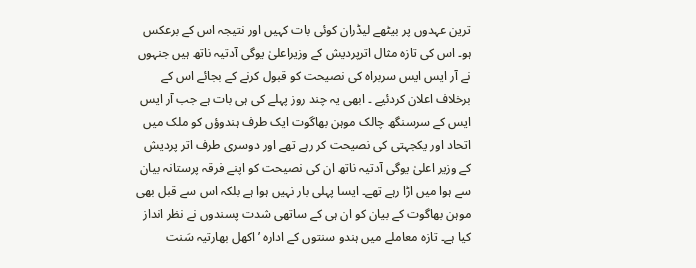ترین عہدوں پر بیٹھے لیڈران کوئی بات کہیں اور نتیجہ اس کے برعکس ہو۔ اس کی تازہ مثال اترپردیش کے وزیراعلیٰ یوگی آدتیہ ناتھ ہیں جنہوں نے آر ایس ایس سربراہ کی نصیحت کو قبول کرنے کے بجائے اس کے برخلاف اعلان کردئیے ۔ ابھی یہ چند روز پہلے کی ہی بات ہے جب آر ایس ایس کے سرسنگھ چالک موہن بھاگوت ایک طرف ہندوؤں کو ملک میں اتحاد اور یکجہتی کی نصیحت کر رہے تھے اور دوسری طرف اتر پردیش کے وزیر اعلیٰ یوگی آدتیہ ناتھ ان کی نصیحت کو اپنے فرقہ پرستانہ بیان سے ہوا میں اڑا رہے تھے۔ ایسا پہلی بار نہیں ہوا ہے بلکہ اس سے قبل بھی موہن بھاگوت کے بیان کو ان ہی کے ساتھی شدت پسندوں نے نظر انداز کیا ہے۔ تازہ معاملے میں ہندو سنتوں کے ادارہ ’اکھل بھارتیہ سَنت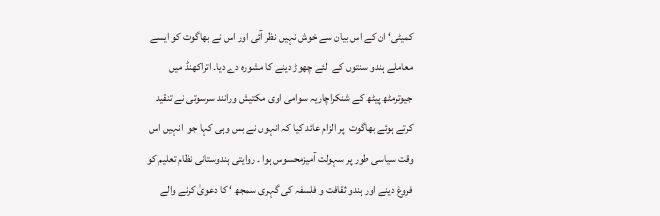کمیٹی‘ ان کے اس بیان سے خوش نہیں نظر آئی اور اس نے بھاگوت کو ایسے معاملے ہندو سنتوں کے  لئے چھوڑ دینے کا مشورہ دے دیا۔ اتراکھنڈ میں جیوترمٹھ پیٹھ کے شنکراچاریہ سوامی اوی مکتیش ورانند سرسوتی نے تنقید کرتے ہوئے بھاگوت  پر الزام عائد کیا کہ انہوں نے بس وہی کہا جو  انہیں اس وقت سیاسی طور پر سہولت آمیزمحسوس ہوا ۔ روایتی ہندوستانی نظام تعلیم کو فروغ دینے اور ہندو ثقافت و فلسفہ کی گہری سمجھ ‘ کا دعویٰ کرنے والے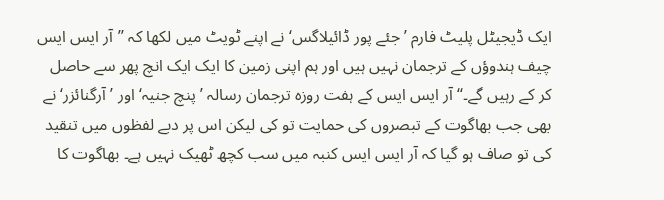ایک ڈیجیٹل پلیٹ فارم ’جئے پور ڈائیلاگس‘ نے اپنے ٹویٹ میں لکھا کہ ’’آر ایس ایس چیف ہندوؤں کے ترجمان نہیں ہیں اور ہم اپنی زمین کا ایک ایک انچ پھر سے حاصل کر کے رہیں گے۔‘‘ آر ایس ایس کے ہفت روزہ ترجمان رسالہ ’پنچ جنیہ‘ اور ’آرگنائزر‘ نے بھی جب بھاگوت کے تبصروں کی حمایت تو کی لیکن اس پر دبے لفظوں میں تنقید کی تو صاف ہو گیا کہ آر ایس ایس کنبہ میں سب کچھ ٹھیک نہیں ہے۔ بھاگوت کا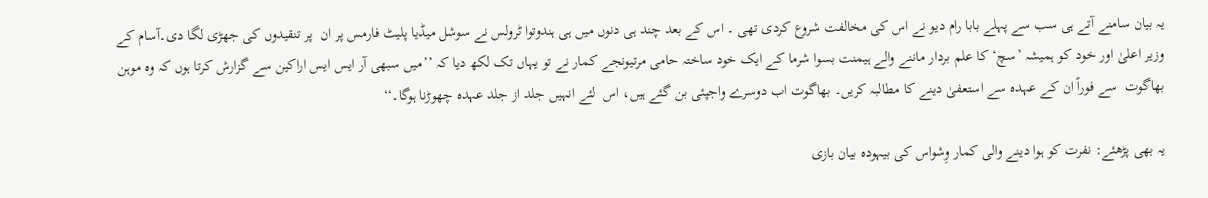یہ بیان سامنے آتے ہی سب سے پہلے بابا رام دیو نے اس کی مخالفت شروع کردی تھی ۔ اس کے بعد چند ہی دنوں میں ہی ہندوتوا ٹرولس نے سوشل میڈیا پلیٹ فارمس پر ان  پر تنقیدوں کی جھڑی لگا دی۔آسام کے وزیر اعلیٰ اور خود کو ہمیشہ ’سچ‘ کا علم بردار ماننے والے ہیمنت بسوا شرما کے ایک خود ساختہ حامی مرتیونجے کمار نے تو یہاں تک لکھ دیا کہ ’’میں سبھی آر ایس ایس اراکین سے گزارش کرتا ہوں کہ وہ موہن بھاگوت  سے فوراً ان کے عہدہ سے استعفیٰ دینے کا مطالبہ کریں۔ بھاگوت اب دوسرے واجپئی بن گئے ہیں، اس  لئے انہیں جلد از جلد عہدہ چھوڑنا ہوگا۔‘‘

یہ بھی پڑھئے: نفرت کو ہوا دینے والی کمار وِشواس کی بیہودہ بیان بازی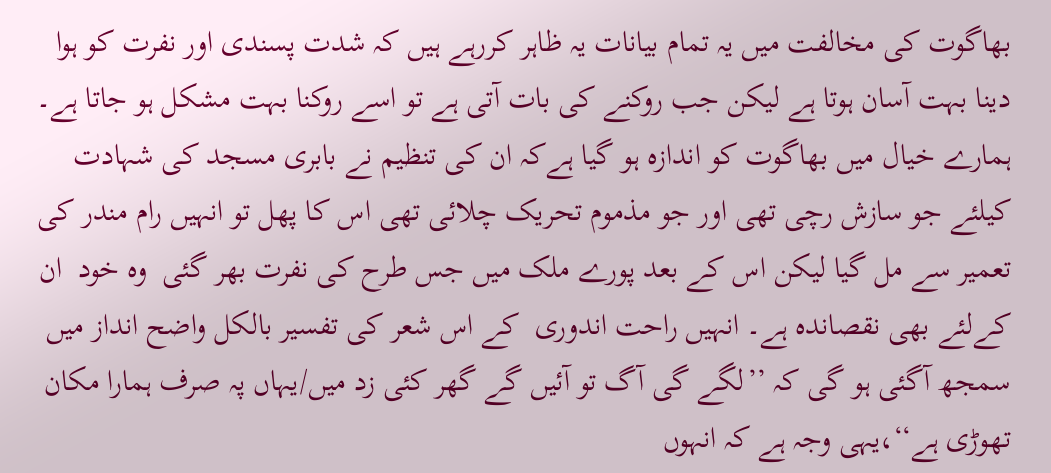بھاگوت کی مخالفت میں یہ تمام بیانات یہ ظاہر کررہے ہیں کہ شدت پسندی اور نفرت کو ہوا دینا بہت آسان ہوتا ہے لیکن جب روکنے کی بات آتی ہے تو اسے روکنا بہت مشکل ہو جاتا ہے۔  ہمارے خیال میں بھاگوت کو اندازہ ہو گیا ہےکہ ان کی تنظیم نے بابری مسجد کی شہادت کیلئے جو سازش رچی تھی اور جو مذموم تحریک چلائی تھی اس کا پھل تو انہیں رام مندر کی تعمیر سے مل گیا لیکن اس کے بعد پورے ملک میں جس طرح کی نفرت بھر گئی  وہ خود  ان کےلئے بھی نقصاندہ ہے۔ انہیں راحت اندوری  کے اس شعر کی تفسیر بالکل واضح انداز میں سمجھ آگئی ہو گی کہ ’’لگے گی آگ تو آئیں گے گھر کئی زد میں/یہاں پہ صرف ہمارا مکان تھوڑی ہے‘‘،یہی وجہ ہے کہ انہوں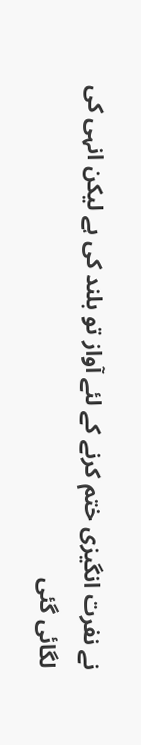نے نفرت انگیزی ختم کرنے کے لئے آواز تو بلند کی ہے لیکن انہی کی لگائی گئی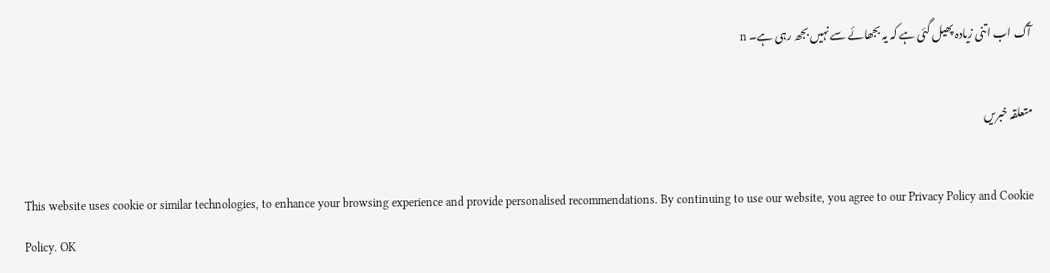آگ اب اتنی زیادہ پھیل گئی ہے کہ یہ بجھائے سے نہیں بجھ رہی ہے۔ n

متعلقہ خبریں

This website uses cookie or similar technologies, to enhance your browsing experience and provide personalised recommendations. By continuing to use our website, you agree to our Privacy Policy and Cookie Policy. OK